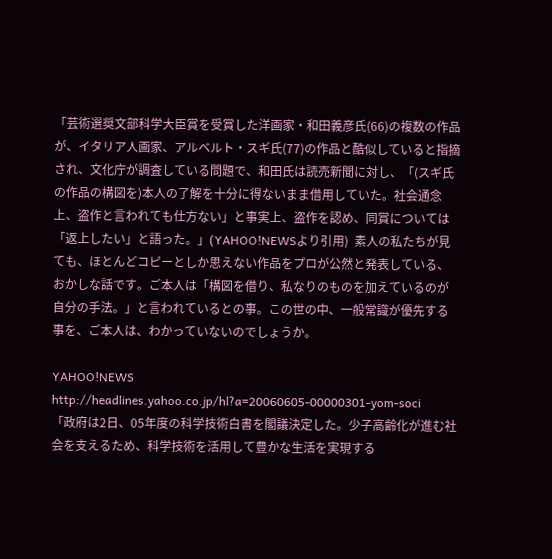「芸術選奨文部科学大臣賞を受賞した洋画家・和田義彦氏(66)の複数の作品が、イタリア人画家、アルベルト・スギ氏(77)の作品と酷似していると指摘され、文化庁が調査している問題で、和田氏は読売新聞に対し、「(スギ氏の作品の構図を)本人の了解を十分に得ないまま借用していた。社会通念上、盗作と言われても仕方ない」と事実上、盗作を認め、同賞については「返上したい」と語った。」(YAHOO!NEWSより引用)  素人の私たちが見ても、ほとんどコピーとしか思えない作品をプロが公然と発表している、おかしな話です。ご本人は「構図を借り、私なりのものを加えているのが自分の手法。」と言われているとの事。この世の中、一般常識が優先する事を、ご本人は、わかっていないのでしょうか。

YAHOO!NEWS
http://headlines.yahoo.co.jp/hl?a=20060605-00000301-yom-soci
「政府は2日、05年度の科学技術白書を閣議決定した。少子高齢化が進む社会を支えるため、科学技術を活用して豊かな生活を実現する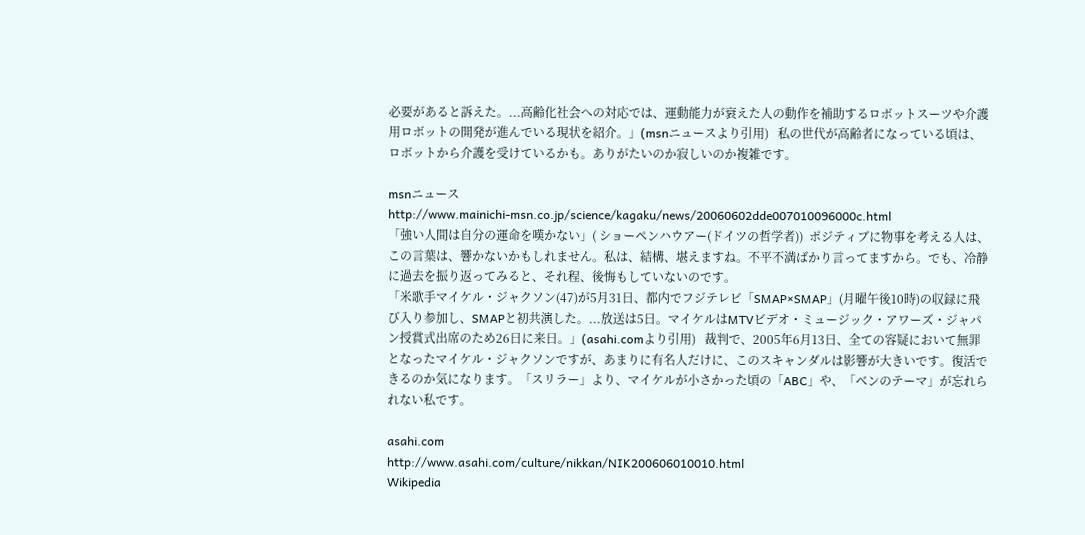必要があると訴えた。...高齢化社会への対応では、運動能力が衰えた人の動作を補助するロボットスーツや介護用ロボットの開発が進んでいる現状を紹介。」(msnニュースより引用)   私の世代が高齢者になっている頃は、ロボットから介護を受けているかも。ありがたいのか寂しいのか複雑です。

msnニュース
http://www.mainichi-msn.co.jp/science/kagaku/news/20060602dde007010096000c.html
「強い人間は自分の運命を嘆かない」( ショーペンハウアー(ドイツの哲学者))  ポジティブに物事を考える人は、この言葉は、響かないかもしれません。私は、結構、堪えますね。不平不満ばかり言ってますから。でも、冷静に過去を振り返ってみると、それ程、後悔もしていないのです。
「米歌手マイケル・ジャクソン(47)が5月31日、都内でフジテレビ「SMAP×SMAP」(月曜午後10時)の収録に飛び入り参加し、SMAPと初共演した。...放送は5日。マイケルはMTVビデオ・ミュージック・アワーズ・ジャパン授賞式出席のため26日に来日。」(asahi.comより引用)   裁判で、2005年6月13日、全ての容疑において無罪となったマイケル・ジャクソンですが、あまりに有名人だけに、このスキャンダルは影響が大きいです。復活できるのか気になります。「スリラー」より、マイケルが小さかった頃の「ABC」や、「ベンのテーマ」が忘れられない私です。

asahi.com
http://www.asahi.com/culture/nikkan/NIK200606010010.html
Wikipedia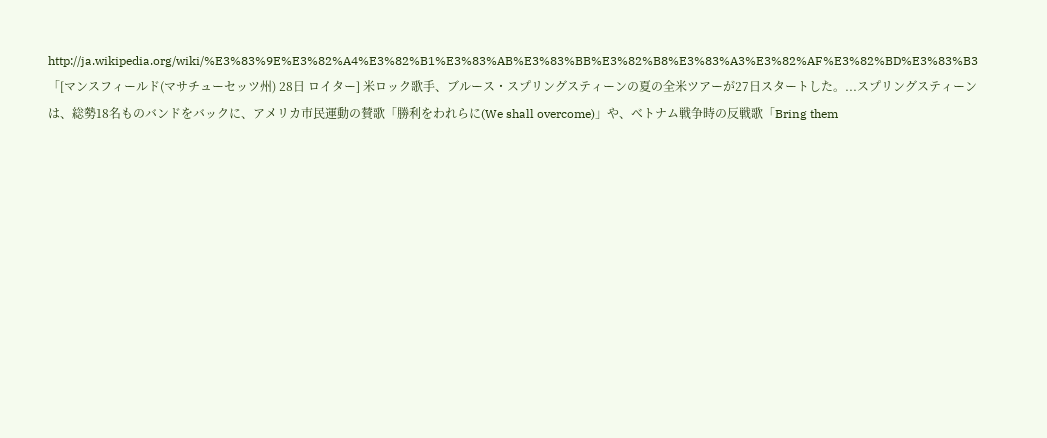http://ja.wikipedia.org/wiki/%E3%83%9E%E3%82%A4%E3%82%B1%E3%83%AB%E3%83%BB%E3%82%B8%E3%83%A3%E3%82%AF%E3%82%BD%E3%83%B3
「[マンスフィールド(マサチューセッツ州) 28日 ロイター] 米ロック歌手、ブルース・スプリングスティーンの夏の全米ツアーが27日スタートした。...スプリングスティーンは、総勢18名ものバンドをバックに、アメリカ市民運動の賛歌「勝利をわれらに(We shall overcome)」や、ベトナム戦争時の反戦歌「Bring them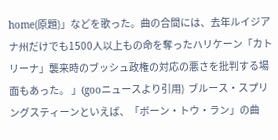home(原題)」などを歌った。曲の合間には、去年ルイジアナ州だけでも1500人以上もの命を奪ったハリケーン「カトリーナ」襲来時のブッシュ政権の対応の悪さを批判する場面もあった。 」(gooニュースより引用)  ブルース・スプリングスティーンといえば、「ボーン・トウ・ラン」の曲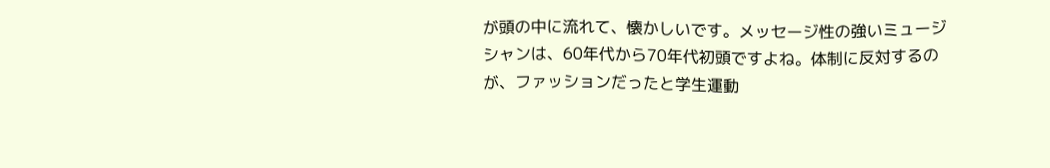が頭の中に流れて、懐かしいです。メッセージ性の強いミュージシャンは、60年代から70年代初頭ですよね。体制に反対するのが、ファッションだったと学生運動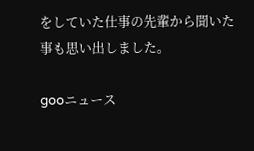をしていた仕事の先輩から聞いた事も思い出しました。

gooニュース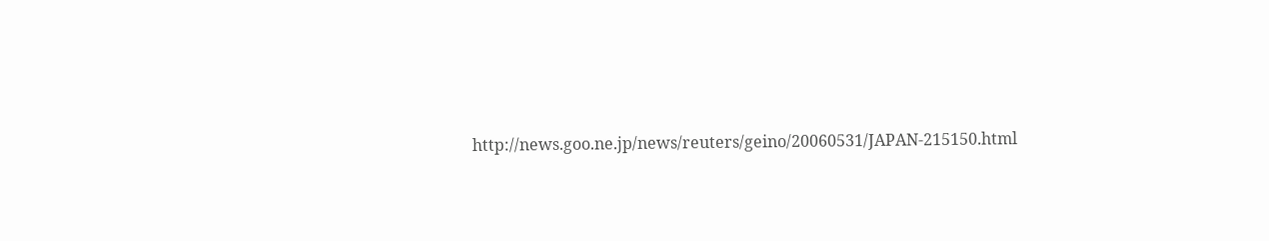http://news.goo.ne.jp/news/reuters/geino/20060531/JAPAN-215150.html